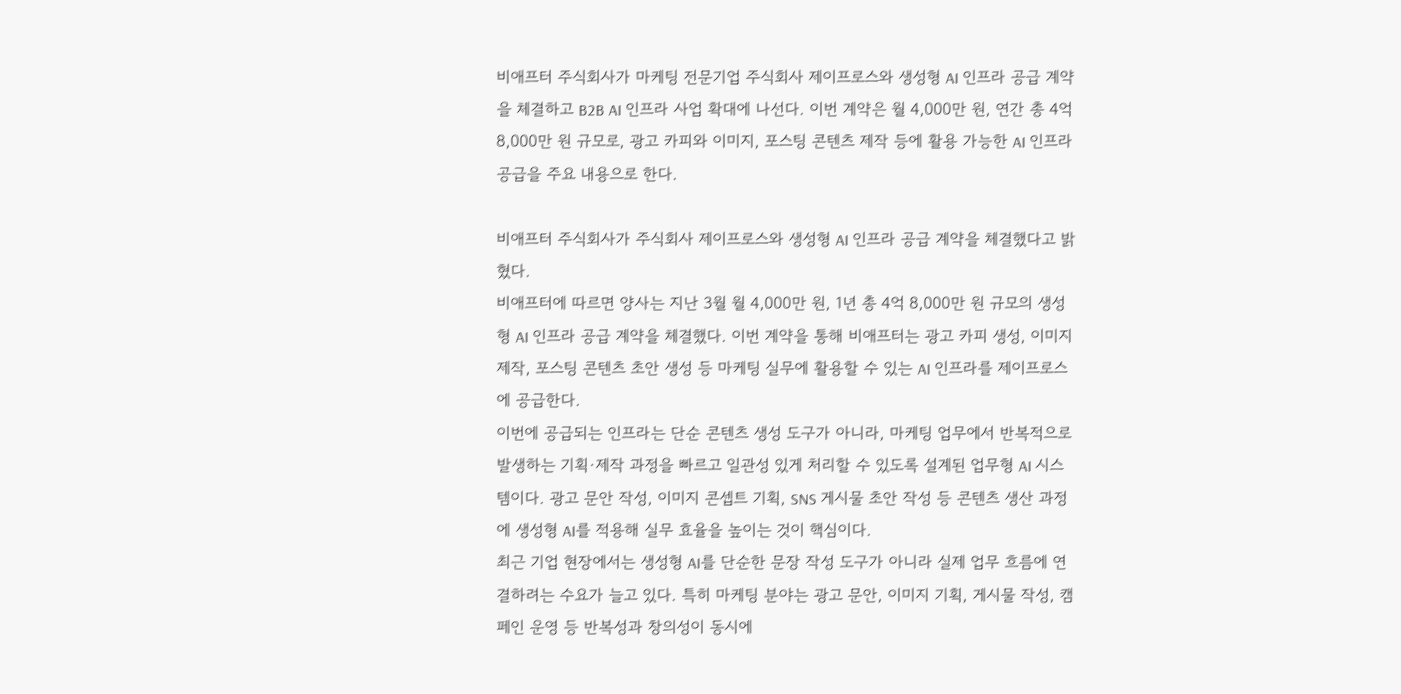비애프터 주식회사가 마케팅 전문기업 주식회사 제이프로스와 생성형 AI 인프라 공급 계약을 체결하고 B2B AI 인프라 사업 확대에 나선다. 이번 계약은 월 4,000만 원, 연간 총 4억 8,000만 원 규모로, 광고 카피와 이미지, 포스팅 콘텐츠 제작 등에 활용 가능한 AI 인프라 공급을 주요 내용으로 한다.

비애프터 주식회사가 주식회사 제이프로스와 생성형 AI 인프라 공급 계약을 체결했다고 밝혔다.
비애프터에 따르면 양사는 지난 3월 월 4,000만 원, 1년 총 4억 8,000만 원 규모의 생성형 AI 인프라 공급 계약을 체결했다. 이번 계약을 통해 비애프터는 광고 카피 생성, 이미지 제작, 포스팅 콘텐츠 초안 생성 등 마케팅 실무에 활용할 수 있는 AI 인프라를 제이프로스에 공급한다.
이번에 공급되는 인프라는 단순 콘텐츠 생성 도구가 아니라, 마케팅 업무에서 반복적으로 발생하는 기획·제작 과정을 빠르고 일관성 있게 처리할 수 있도록 설계된 업무형 AI 시스템이다. 광고 문안 작성, 이미지 콘셉트 기획, SNS 게시물 초안 작성 등 콘텐츠 생산 과정에 생성형 AI를 적용해 실무 효율을 높이는 것이 핵심이다.
최근 기업 현장에서는 생성형 AI를 단순한 문장 작성 도구가 아니라 실제 업무 흐름에 연결하려는 수요가 늘고 있다. 특히 마케팅 분야는 광고 문안, 이미지 기획, 게시물 작성, 캠페인 운영 등 반복성과 창의성이 동시에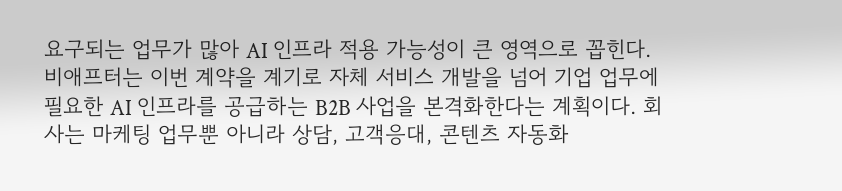요구되는 업무가 많아 AI 인프라 적용 가능성이 큰 영역으로 꼽힌다.
비애프터는 이번 계약을 계기로 자체 서비스 개발을 넘어 기업 업무에 필요한 AI 인프라를 공급하는 B2B 사업을 본격화한다는 계획이다. 회사는 마케팅 업무뿐 아니라 상담, 고객응대, 콘텐츠 자동화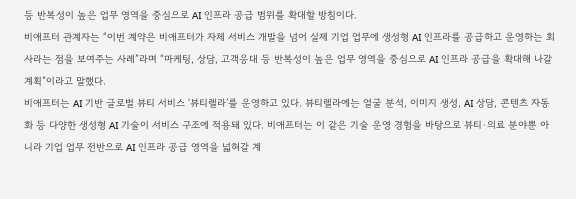등 반복성이 높은 업무 영역을 중심으로 AI 인프라 공급 범위를 확대할 방침이다.
비애프터 관계자는 “이번 계약은 비애프터가 자체 서비스 개발을 넘어 실제 기업 업무에 생성형 AI 인프라를 공급하고 운영하는 회사라는 점을 보여주는 사례”라며 “마케팅, 상담, 고객응대 등 반복성이 높은 업무 영역을 중심으로 AI 인프라 공급을 확대해 나갈 계획”이라고 말했다.
비애프터는 AI 기반 글로벌 뷰티 서비스 ‘뷰티렐라’를 운영하고 있다. 뷰티렐라에는 얼굴 분석, 이미지 생성, AI 상담, 콘텐츠 자동화 등 다양한 생성형 AI 기술이 서비스 구조에 적용돼 있다. 비애프터는 이 같은 기술 운영 경험을 바탕으로 뷰티·의료 분야뿐 아니라 기업 업무 전반으로 AI 인프라 공급 영역을 넓혀갈 계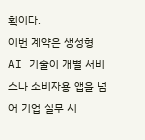획이다.
이번 계약은 생성형 AI 기술이 개별 서비스나 소비자용 앱을 넘어 기업 실무 시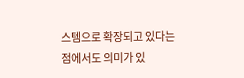스템으로 확장되고 있다는 점에서도 의미가 있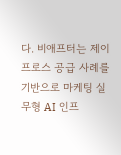다. 비애프터는 제이프로스 공급 사례를 기반으로 마케팅 실무형 AI 인프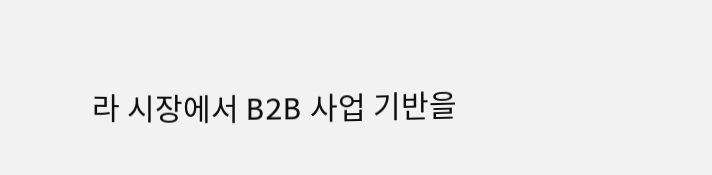라 시장에서 B2B 사업 기반을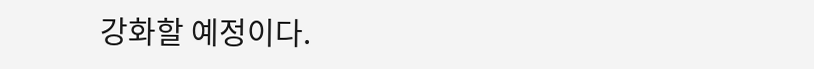강화할 예정이다.